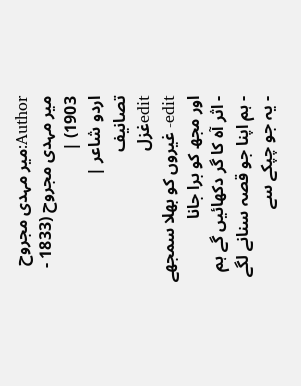Author:میر مہدی مجروح
میر مہدی مجروح (1833 - 1903) |
اردو شاعر |
تصانیف
editغزل
edit- غیروں کو بھلا سمجھے اور مجھ کو برا جانا
- اثر آہ کا گر دکھائیں گے ہم
- ہم اپنا جو قصہ سنانے لگے
- یہ جو چپکے سے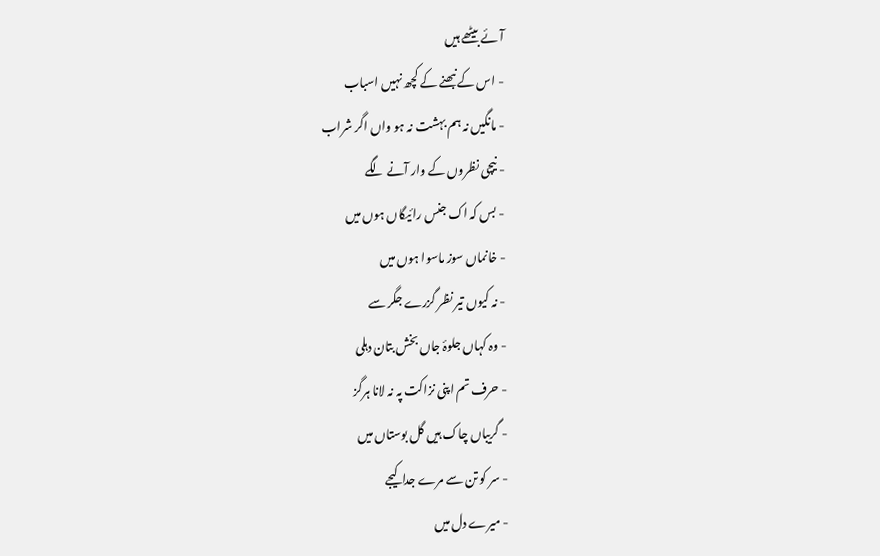آئے بیٹھے ہیں
- اس کے نبھنے کے کچھ نہیں اسباب
- مانگیں نہ ہم بہشت نہ ہو واں اگر شراب
- نیچی نظروں کے وار آنے لگے
- بس کہ اک جنس رائیگاں ہوں میں
- خانماں سوز ماسوا ہوں میں
- نہ کیوں تیر نظر گزرے جگر سے
- وہ کہاں جلوۂ جاں بخش بتان دہلی
- حرف تم اپنی نزاکت پہ نہ لانا ہرگز
- گریباں چاک ہیں گل بوستاں میں
- سر کو تن سے مرے جدا کیجے
- میرے دل میں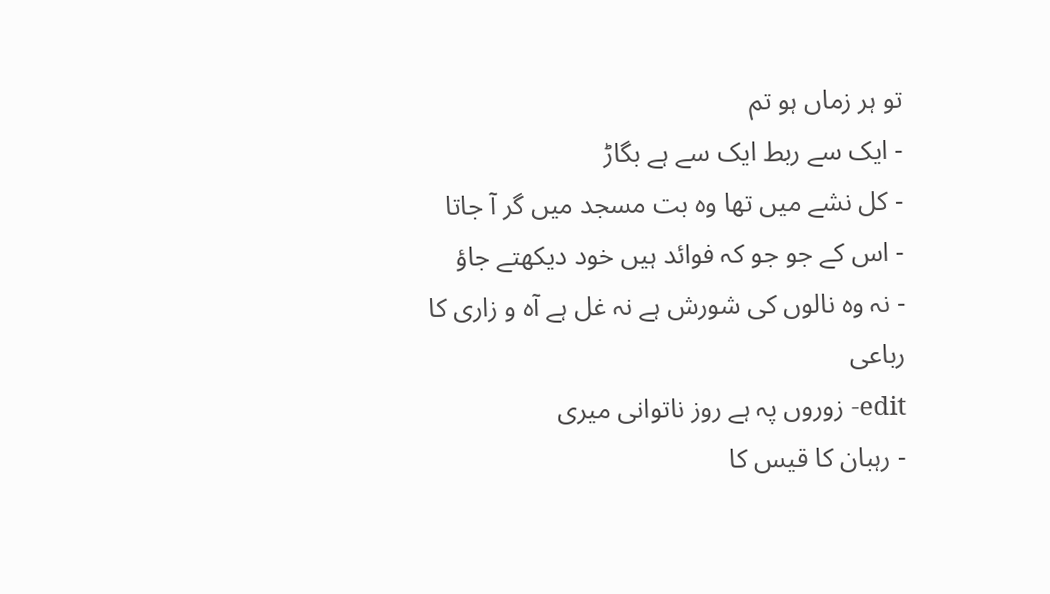تو ہر زماں ہو تم
- ایک سے ربط ایک سے ہے بگاڑ
- کل نشے میں تھا وہ بت مسجد میں گر آ جاتا
- اس کے جو جو کہ فوائد ہیں خود دیکھتے جاؤ
- نہ وہ نالوں کی شورش ہے نہ غل ہے آہ و زاری کا
رباعی
edit- زوروں پہ ہے روز ناتوانی میری
- رہبان کا قیس کا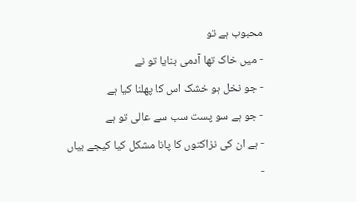محبوب ہے تو
- میں خاک تھا آدمی بنایا تو نے
- جو نخل ہو خشک اس کا پھلنا کیا ہے
- جو ہے سو پست سب سے عالی تو ہے
- ہے ان کی نزاکتوں کا پانا مشکل کیا کیجے بیاں
-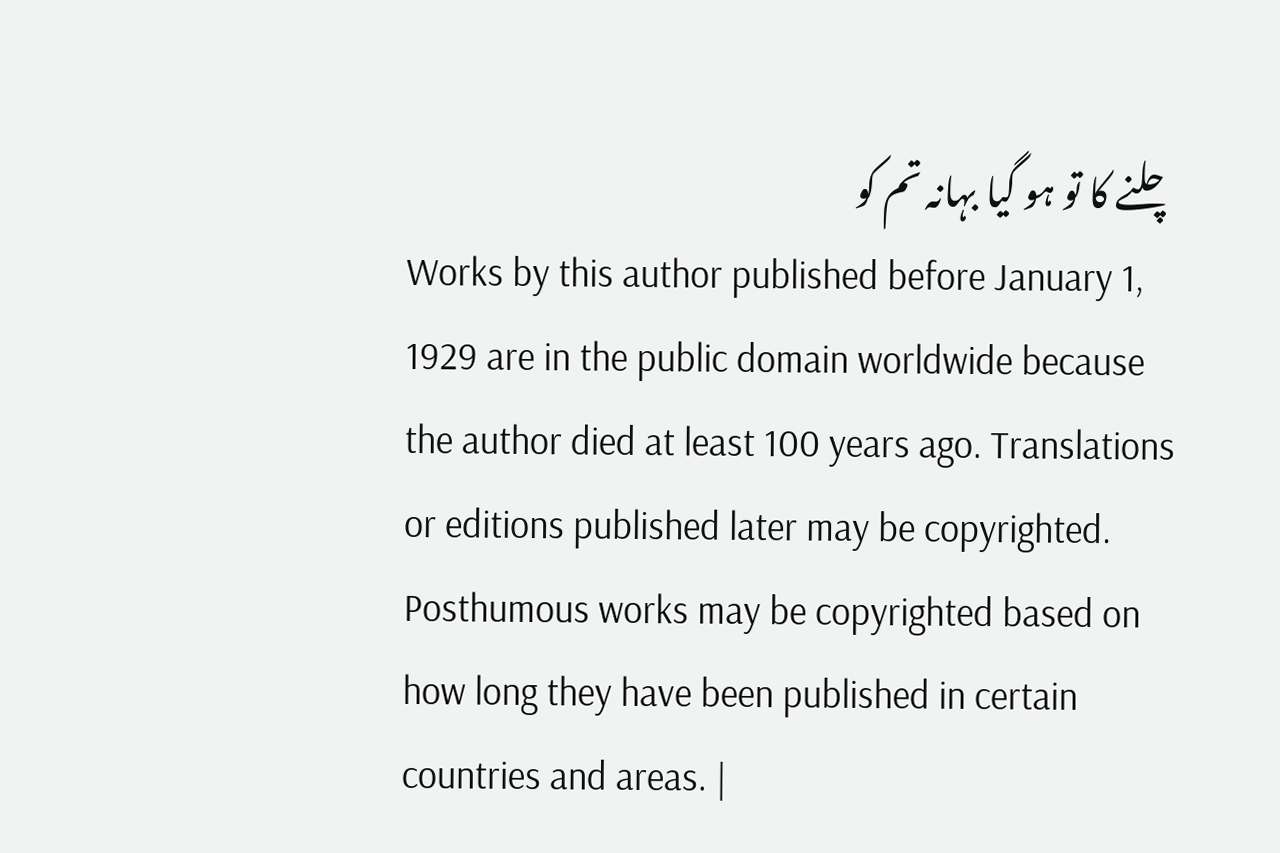چلنے کا تو ہو گیا بہانہ تم کو
Works by this author published before January 1, 1929 are in the public domain worldwide because the author died at least 100 years ago. Translations or editions published later may be copyrighted. Posthumous works may be copyrighted based on how long they have been published in certain countries and areas. |